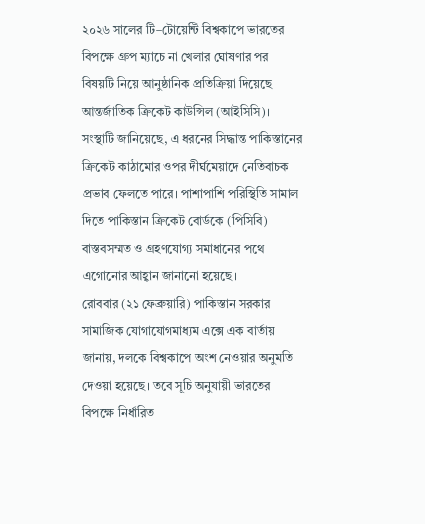২০২৬ সালের টি–টোয়েন্টি বিশ্বকাপে ভারতের বিপক্ষে গ্রুপ ম্যাচে না খেলার ঘোষণার পর বিষয়টি নিয়ে আনুষ্ঠানিক প্রতিক্রিয়া দিয়েছে আন্তর্জাতিক ক্রিকেট কাউন্সিল (আইসিসি)। সংস্থাটি জানিয়েছে, এ ধরনের সিদ্ধান্ত পাকিস্তানের ক্রিকেট কাঠামোর ওপর দীর্ঘমেয়াদে নেতিবাচক প্রভাব ফেলতে পারে। পাশাপাশি পরিস্থিতি সামাল দিতে পাকিস্তান ক্রিকেট বোর্ডকে (পিসিবি) বাস্তবসম্মত ও গ্রহণযোগ্য সমাধানের পথে এগোনোর আহ্বান জানানো হয়েছে।
রোববার (২১ ফেব্রুয়ারি) পাকিস্তান সরকার সামাজিক যোগাযোগমাধ্যম এক্সে এক বার্তায় জানায়, দলকে বিশ্বকাপে অংশ নেওয়ার অনুমতি দেওয়া হয়েছে। তবে সূচি অনুযায়ী ভারতের বিপক্ষে নির্ধারিত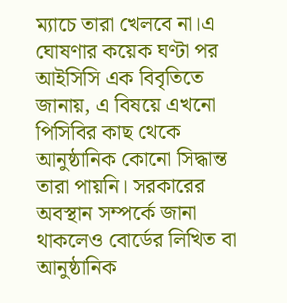ম্যাচে তারা খেলবে না।এ ঘোষণার কয়েক ঘণ্টা পর আইসিসি এক বিবৃতিতে জানায়, এ বিষয়ে এখনো পিসিবির কাছ থেকে আনুষ্ঠানিক কোনো সিদ্ধান্ত তারা পায়নি। সরকারের অবস্থান সম্পর্কে জানা থাকলেও বোর্ডের লিখিত বা আনুষ্ঠানিক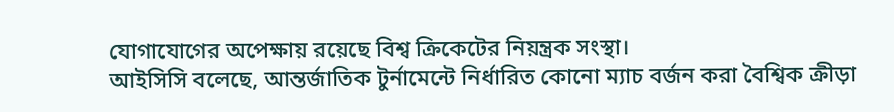যোগাযোগের অপেক্ষায় রয়েছে বিশ্ব ক্রিকেটের নিয়ন্ত্রক সংস্থা।
আইসিসি বলেছে, আন্তর্জাতিক টুর্নামেন্টে নির্ধারিত কোনো ম্যাচ বর্জন করা বৈশ্বিক ক্রীড়া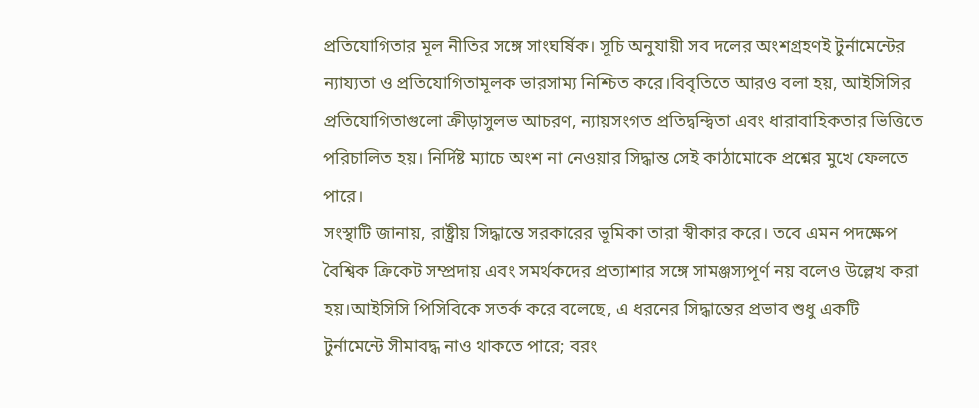প্রতিযোগিতার মূল নীতির সঙ্গে সাংঘর্ষিক। সূচি অনুযায়ী সব দলের অংশগ্রহণই টুর্নামেন্টের ন্যায্যতা ও প্রতিযোগিতামূলক ভারসাম্য নিশ্চিত করে।বিবৃতিতে আরও বলা হয়, আইসিসির প্রতিযোগিতাগুলো ক্রীড়াসুলভ আচরণ, ন্যায়সংগত প্রতিদ্বন্দ্বিতা এবং ধারাবাহিকতার ভিত্তিতে পরিচালিত হয়। নির্দিষ্ট ম্যাচে অংশ না নেওয়ার সিদ্ধান্ত সেই কাঠামোকে প্রশ্নের মুখে ফেলতে পারে।
সংস্থাটি জানায়, রাষ্ট্রীয় সিদ্ধান্তে সরকারের ভূমিকা তারা স্বীকার করে। তবে এমন পদক্ষেপ বৈশ্বিক ক্রিকেট সম্প্রদায় এবং সমর্থকদের প্রত্যাশার সঙ্গে সামঞ্জস্যপূর্ণ নয় বলেও উল্লেখ করা হয়।আইসিসি পিসিবিকে সতর্ক করে বলেছে, এ ধরনের সিদ্ধান্তের প্রভাব শুধু একটি টুর্নামেন্টে সীমাবদ্ধ নাও থাকতে পারে; বরং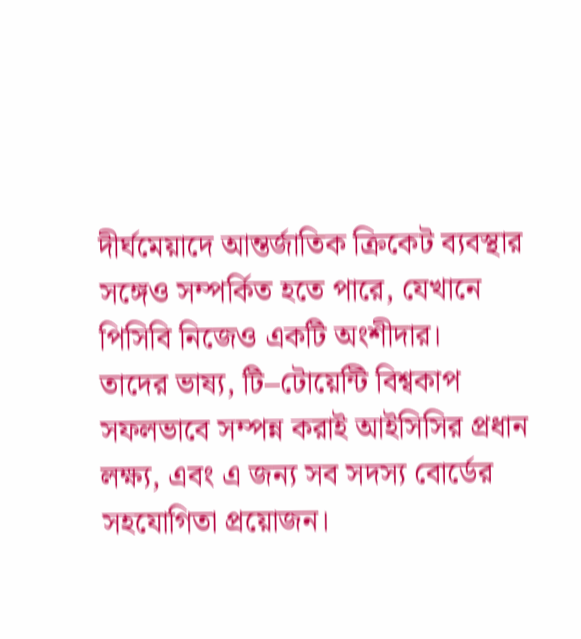দীর্ঘমেয়াদে আন্তর্জাতিক ক্রিকেট ব্যবস্থার সঙ্গেও সম্পর্কিত হতে পারে, যেখানে পিসিবি নিজেও একটি অংশীদার।
তাদের ভাষ্য, টি–টোয়েন্টি বিশ্বকাপ সফলভাবে সম্পন্ন করাই আইসিসির প্রধান লক্ষ্য, এবং এ জন্য সব সদস্য বোর্ডের সহযোগিতা প্রয়োজন।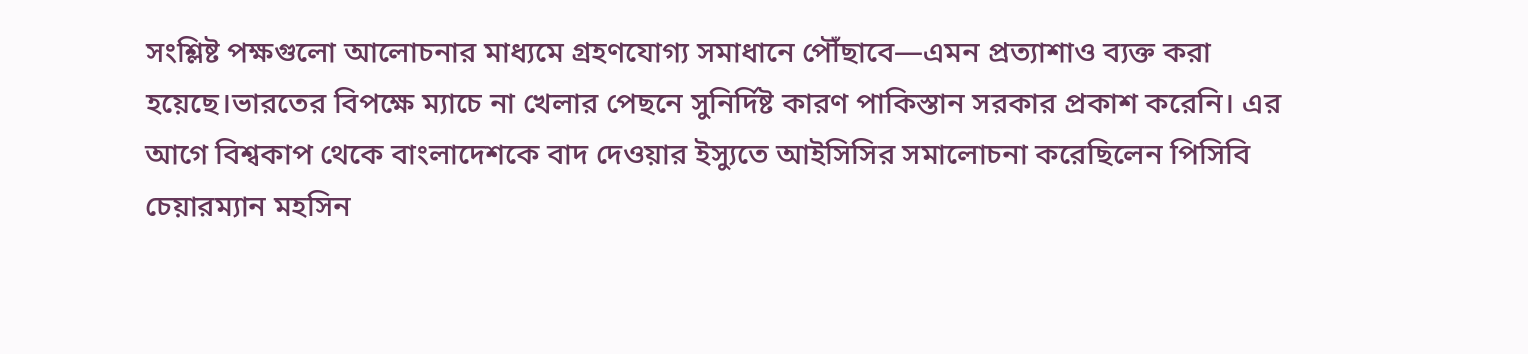সংশ্লিষ্ট পক্ষগুলো আলোচনার মাধ্যমে গ্রহণযোগ্য সমাধানে পৌঁছাবে—এমন প্রত্যাশাও ব্যক্ত করা হয়েছে।ভারতের বিপক্ষে ম্যাচে না খেলার পেছনে সুনির্দিষ্ট কারণ পাকিস্তান সরকার প্রকাশ করেনি। এর আগে বিশ্বকাপ থেকে বাংলাদেশকে বাদ দেওয়ার ইস্যুতে আইসিসির সমালোচনা করেছিলেন পিসিবি চেয়ারম্যান মহসিন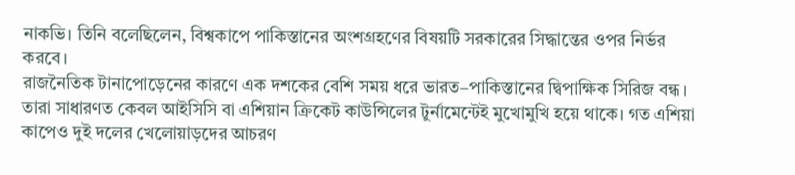নাকভি। তিনি বলেছিলেন, বিশ্বকাপে পাকিস্তানের অংশগ্রহণের বিষয়টি সরকারের সিদ্ধান্তের ওপর নির্ভর করবে।
রাজনৈতিক টানাপোড়েনের কারণে এক দশকের বেশি সময় ধরে ভারত–পাকিস্তানের দ্বিপাক্ষিক সিরিজ বন্ধ। তারা সাধারণত কেবল আইসিসি বা এশিয়ান ক্রিকেট কাউন্সিলের টুর্নামেন্টেই মুখোমুখি হয়ে থাকে। গত এশিয়া কাপেও দুই দলের খেলোয়াড়দের আচরণ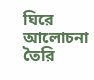ঘিরে আলোচনা তৈরি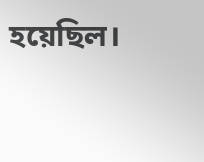হয়েছিল।